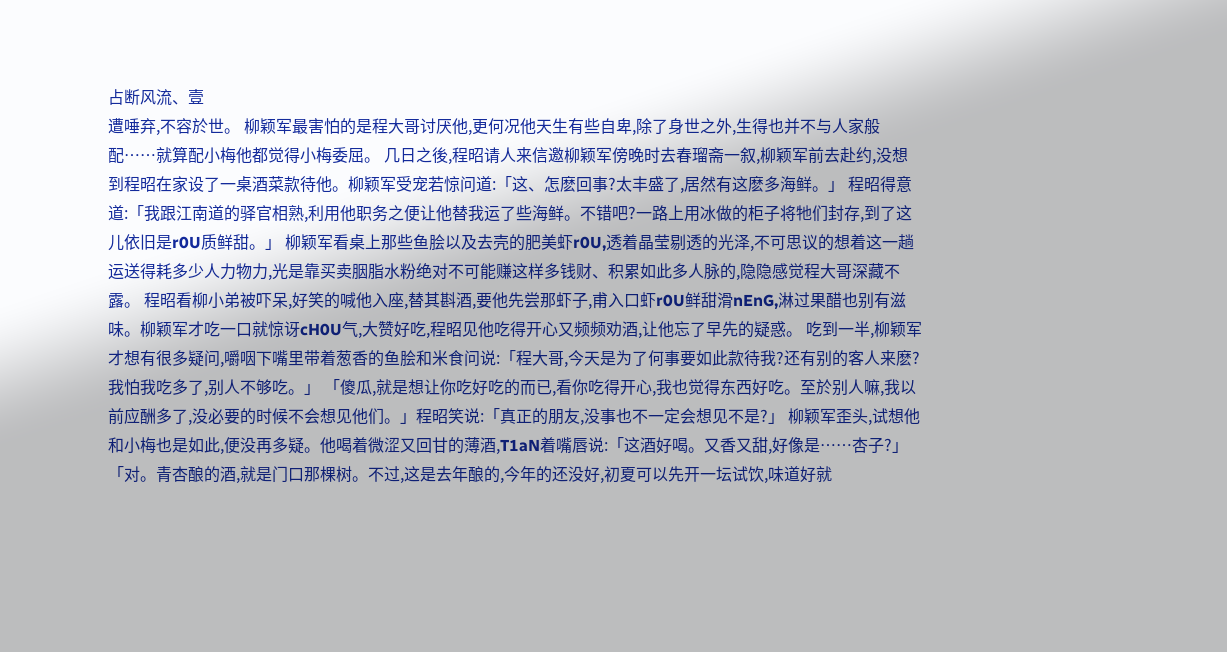占断风流、壹
遭唾弃,不容於世。 柳颖军最害怕的是程大哥讨厌他,更何况他天生有些自卑,除了身世之外,生得也并不与人家般配……就算配小梅他都觉得小梅委屈。 几日之後,程昭请人来信邀柳颖军傍晚时去春瑠斋一叙,柳颖军前去赴约,没想到程昭在家设了一桌酒菜款待他。柳颖军受宠若惊问道:「这、怎麽回事?太丰盛了,居然有这麽多海鲜。」 程昭得意道:「我跟江南道的驿官相熟,利用他职务之便让他替我运了些海鲜。不错吧?一路上用冰做的柜子将牠们封存,到了这儿依旧是r0U质鲜甜。」 柳颖军看桌上那些鱼脍以及去壳的肥美虾r0U,透着晶莹剔透的光泽,不可思议的想着这一趟运送得耗多少人力物力,光是靠买卖胭脂水粉绝对不可能赚这样多钱财、积累如此多人脉的,隐隐感觉程大哥深藏不露。 程昭看柳小弟被吓呆,好笑的喊他入座,替其斟酒,要他先尝那虾子,甫入口虾r0U鲜甜滑nEnG,淋过果醋也别有滋味。柳颖军才吃一口就惊讶cH0U气,大赞好吃,程昭见他吃得开心又频频劝酒,让他忘了早先的疑惑。 吃到一半,柳颖军才想有很多疑问,嚼咽下嘴里带着葱香的鱼脍和米食问说:「程大哥,今天是为了何事要如此款待我?还有别的客人来麽?我怕我吃多了,别人不够吃。」 「傻瓜,就是想让你吃好吃的而已,看你吃得开心,我也觉得东西好吃。至於别人嘛,我以前应酬多了,没必要的时候不会想见他们。」程昭笑说:「真正的朋友,没事也不一定会想见不是?」 柳颖军歪头,试想他和小梅也是如此,便没再多疑。他喝着微涩又回甘的薄酒,T1aN着嘴唇说:「这酒好喝。又香又甜,好像是……杏子?」 「对。青杏酿的酒,就是门口那棵树。不过,这是去年酿的,今年的还没好,初夏可以先开一坛试饮,味道好就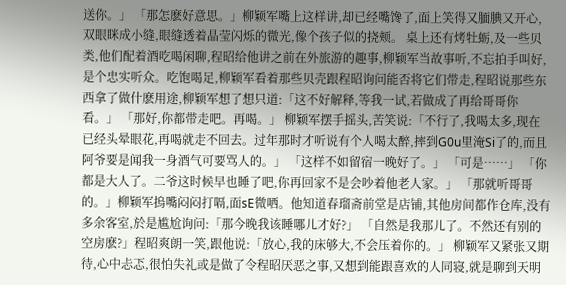送你。」 「那怎麽好意思。」柳颖军嘴上这样讲,却已经嘴馋了,面上笑得又腼腆又开心,双眼眯成小缝,眼缝透着晶莹闪烁的微光,像个孩子似的挠颊。 桌上还有烤牡蛎,及一些贝类,他们配着酒吃喝闲聊,程昭给他讲之前在外旅游的趣事,柳颖军当故事听,不忘拍手叫好,是个忠实听众。吃饱喝足,柳颖军看着那些贝壳跟程昭询问能否将它们带走,程昭说那些东西拿了做什麽用途,柳颖军想了想只道:「这不好解释,等我一试,若做成了再给哥哥你看。」 「那好,你都带走吧。再喝。」 柳颖军摆手摇头,苦笑说:「不行了,我喝太多,现在已经头晕眼花,再喝就走不回去。过年那时才听说有个人喝太醉,摔到G0u里淹Si了的,而且阿爷要是闻我一身酒气可要骂人的。」 「这样不如留宿一晚好了。」 「可是……」 「你都是大人了。二爷这时候早也睡了吧,你再回家不是会吵着他老人家。」 「那就听哥哥的。」柳颖军摀嘴闷闷打嗝,面sE微哂。他知道春瑠斋前堂是店铺,其他房间都作仓库,没有多余客室,於是尴尬询问:「那今晚我该睡哪儿才好?」 「自然是我那儿了。不然还有别的空房麽?」程昭爽朗一笑,跟他说:「放心,我的床够大,不会压着你的。」 柳颖军又紧张又期待,心中忐忑,很怕失礼或是做了令程昭厌恶之事,又想到能跟喜欢的人同寝,就是聊到天明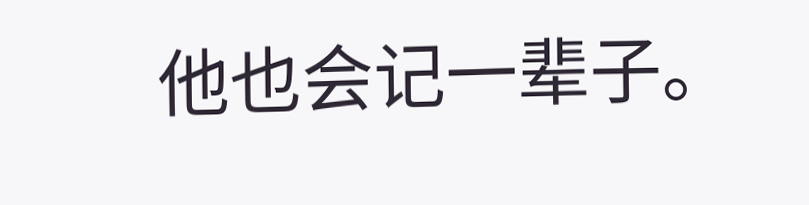他也会记一辈子。